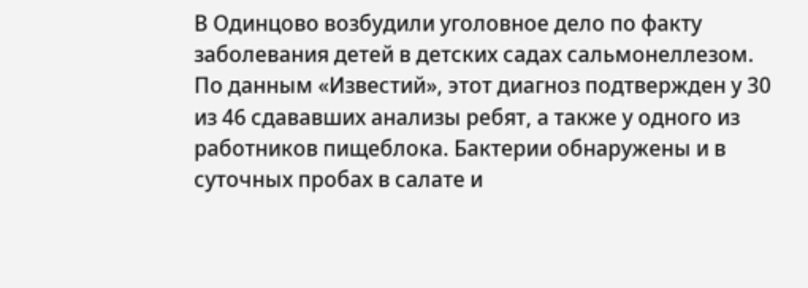В Одинцово возбудили уголовное дело по факту заболевания детей в детских садах сальмонеллезом. По данным «Известий», этот диагноз подтвержден у 30 из 46 сдававших анализы ребят, а также у одного из работников пищеблока. Бактерии обнаружены и в суточных пробах в салате и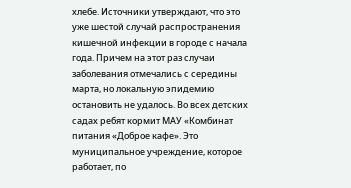хлебе. Источники утверждают, что это уже шестой случай распространения кишечной инфекции в городе с начала года. Причем на этот раз случаи заболевания отмечались с середины марта, но локальную эпидемию остановить не удалось. Во всех детских садах ребят кормит МАУ «Комбинат питания «Доброе кафе». Это муниципальное учреждение, которое работает, по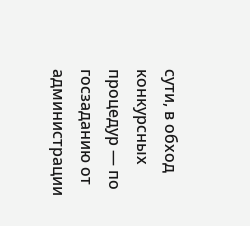сути, в обход конкурсных процедур — по госзаданию от администрации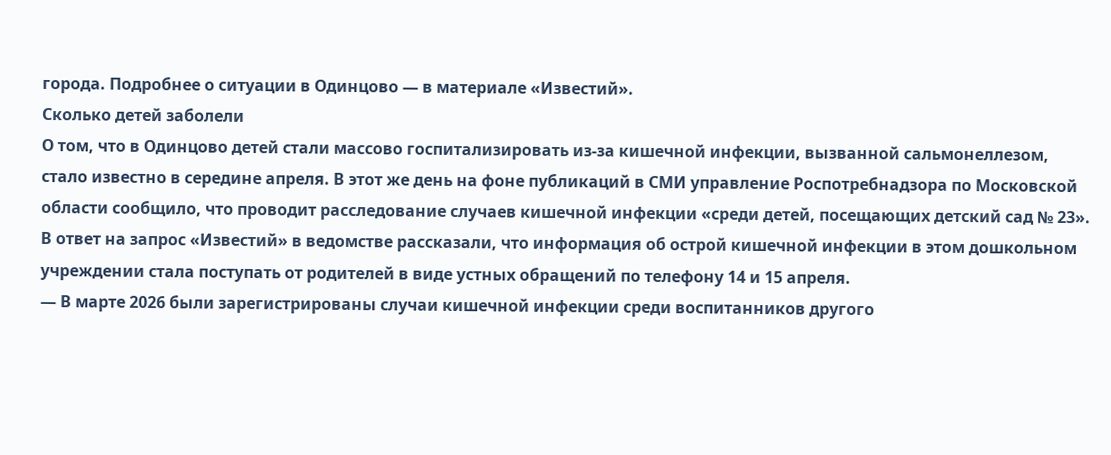города. Подробнее о ситуации в Одинцово — в материале «Известий».
Сколько детей заболели
О том, что в Одинцово детей стали массово госпитализировать из-за кишечной инфекции, вызванной сальмонеллезом, стало известно в середине апреля. В этот же день на фоне публикаций в СМИ управление Роспотребнадзора по Московской области сообщило, что проводит расследование случаев кишечной инфекции «среди детей, посещающих детский сад № 23». В ответ на запрос «Известий» в ведомстве рассказали, что информация об острой кишечной инфекции в этом дошкольном учреждении стала поступать от родителей в виде устных обращений по телефону 14 и 15 апреля.
— В марте 2026 были зарегистрированы случаи кишечной инфекции среди воспитанников другого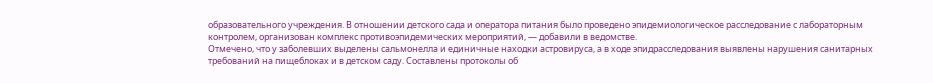образовательного учреждения. В отношении детского сада и оператора питания было проведено эпидемиологическое расследование с лабораторным контролем, организован комплекс противоэпидемических мероприятий, — добавили в ведомстве.
Отмечено, что у заболевших выделены сальмонелла и единичные находки астровируса, а в ходе эпидрасследования выявлены нарушения санитарных требований на пищеблоках и в детском саду. Составлены протоколы об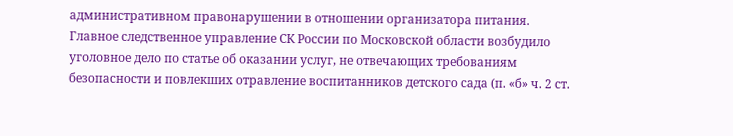административном правонарушении в отношении организатора питания.
Главное следственное управление СК России по Московской области возбудило уголовное дело по статье об оказании услуг, не отвечающих требованиям безопасности и повлекших отравление воспитанников детского сада (п. «б» ч. 2 ст.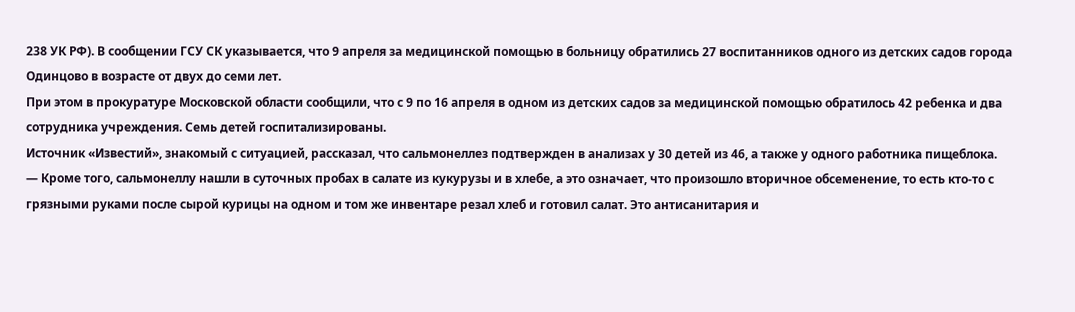238 УК РФ). В сообщении ГСУ СК указывается, что 9 апреля за медицинской помощью в больницу обратились 27 воспитанников одного из детских садов города Одинцово в возрасте от двух до семи лет.
При этом в прокуратуре Московской области сообщили, что с 9 по 16 апреля в одном из детских садов за медицинской помощью обратилось 42 ребенка и два сотрудника учреждения. Семь детей госпитализированы.
Источник «Известий», знакомый с ситуацией, рассказал, что сальмонеллез подтвержден в анализах у 30 детей из 46, а также у одного работника пищеблока.
— Кроме того, сальмонеллу нашли в суточных пробах в салате из кукурузы и в хлебе, а это означает, что произошло вторичное обсеменение, то есть кто-то с грязными руками после сырой курицы на одном и том же инвентаре резал хлеб и готовил салат. Это антисанитария и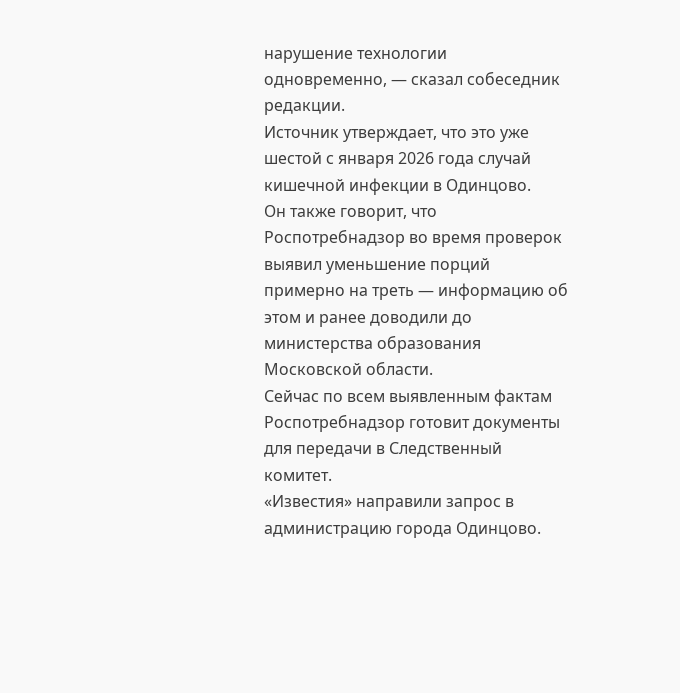нарушение технологии одновременно, — сказал собеседник редакции.
Источник утверждает, что это уже шестой с января 2026 года случай кишечной инфекции в Одинцово.
Он также говорит, что Роспотребнадзор во время проверок выявил уменьшение порций примерно на треть — информацию об этом и ранее доводили до министерства образования Московской области.
Сейчас по всем выявленным фактам Роспотребнадзор готовит документы для передачи в Следственный комитет.
«Известия» направили запрос в администрацию города Одинцово.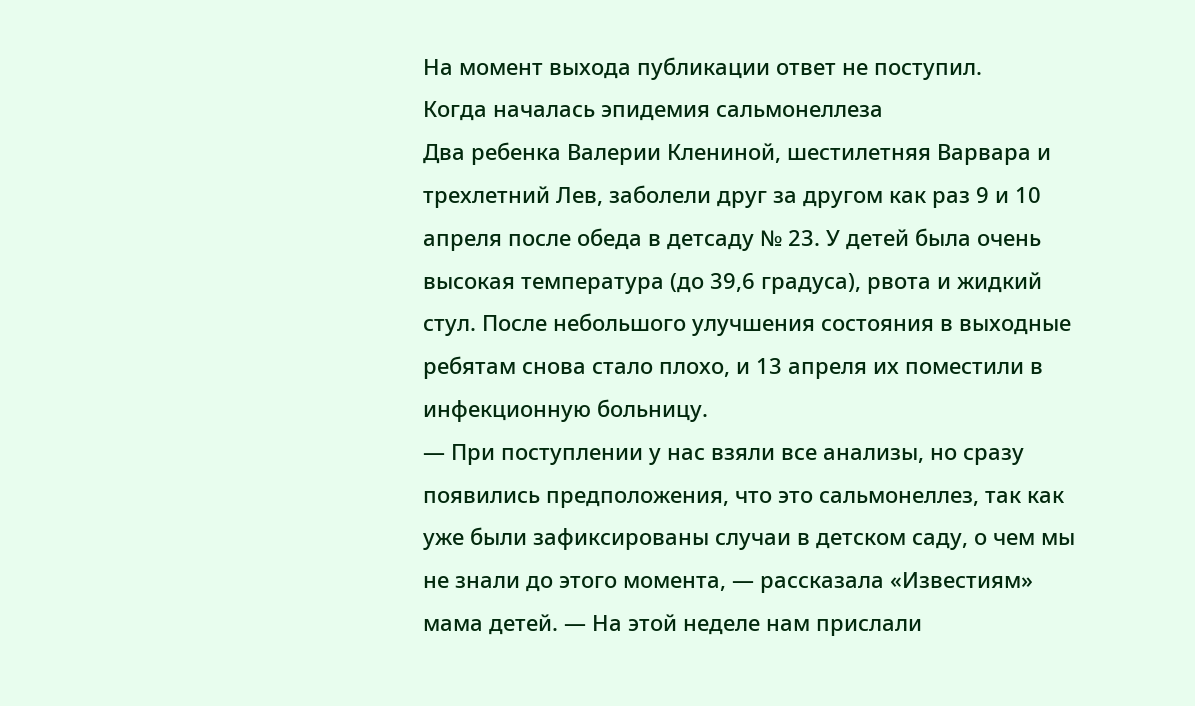На момент выхода публикации ответ не поступил.
Когда началась эпидемия сальмонеллеза
Два ребенка Валерии Клениной, шестилетняя Варвара и трехлетний Лев, заболели друг за другом как раз 9 и 10 апреля после обеда в детсаду № 23. У детей была очень высокая температура (до 39,6 градуса), рвота и жидкий стул. После небольшого улучшения состояния в выходные ребятам снова стало плохо, и 13 апреля их поместили в инфекционную больницу.
— При поступлении у нас взяли все анализы, но сразу появились предположения, что это сальмонеллез, так как уже были зафиксированы случаи в детском саду, о чем мы не знали до этого момента, — рассказала «Известиям» мама детей. — На этой неделе нам прислали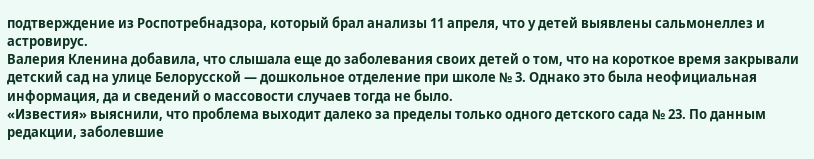подтверждение из Роспотребнадзора, который брал анализы 11 апреля, что у детей выявлены сальмонеллез и астровирус.
Валерия Кленина добавила, что слышала еще до заболевания своих детей о том, что на короткое время закрывали детский сад на улице Белорусской — дошкольное отделение при школе № 3. Однако это была неофициальная информация, да и сведений о массовости случаев тогда не было.
«Известия» выяснили, что проблема выходит далеко за пределы только одного детского сада № 23. По данным редакции, заболевшие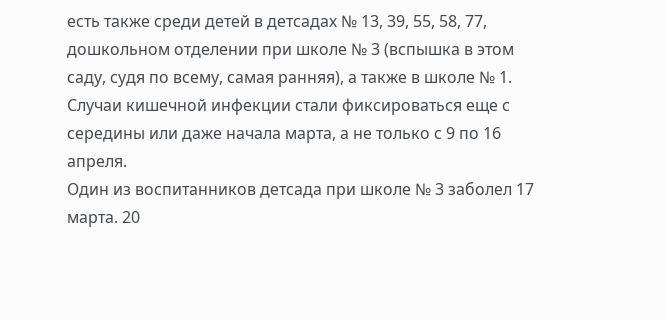есть также среди детей в детсадах № 13, 39, 55, 58, 77, дошкольном отделении при школе № 3 (вспышка в этом саду, судя по всему, самая ранняя), а также в школе № 1. Случаи кишечной инфекции стали фиксироваться еще с середины или даже начала марта, а не только с 9 по 16 апреля.
Один из воспитанников детсада при школе № 3 заболел 17 марта. 20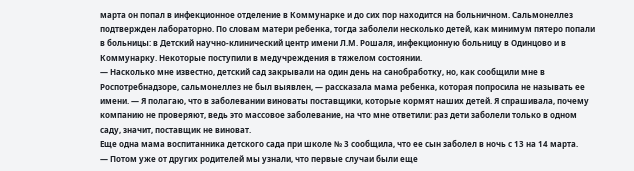марта он попал в инфекционное отделение в Коммунарке и до сих пор находится на больничном. Сальмонеллез подтвержден лабораторно. По словам матери ребенка, тогда заболели несколько детей, как минимум пятеро попали в больницы: в Детский научно-клинический центр имени Л.М. Рошаля, инфекционную больницу в Одинцово и в Коммунарку. Некоторые поступили в медучреждения в тяжелом состоянии.
— Насколько мне известно, детский сад закрывали на один день на санобработку, но, как сообщили мне в Роспотребнадзоре, сальмонеллез не был выявлен, — рассказала мама ребенка, которая попросила не называть ее имени. — Я полагаю, что в заболевании виноваты поставщики, которые кормят наших детей. Я спрашивала, почему компанию не проверяют, ведь это массовое заболевание, на что мне ответили: раз дети заболели только в одном саду, значит, поставщик не виноват.
Еще одна мама воспитанника детского сада при школе № 3 сообщила, что ее сын заболел в ночь с 13 на 14 марта.
— Потом уже от других родителей мы узнали, что первые случаи были еще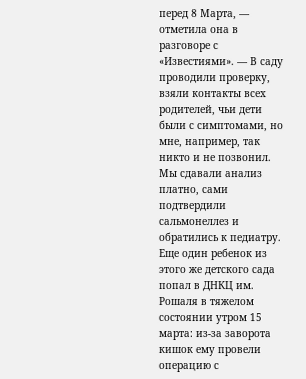перед 8 Марта, — отметила она в разговоре с «Известиями». — В саду проводили проверку, взяли контакты всех родителей, чьи дети были с симптомами, но мне, например, так никто и не позвонил. Мы сдавали анализ платно, сами подтвердили сальмонеллез и обратились к педиатру.
Еще один ребенок из этого же детского сада попал в ДНКЦ им. Рошаля в тяжелом состоянии утром 15 марта: из-за заворота кишок ему провели операцию с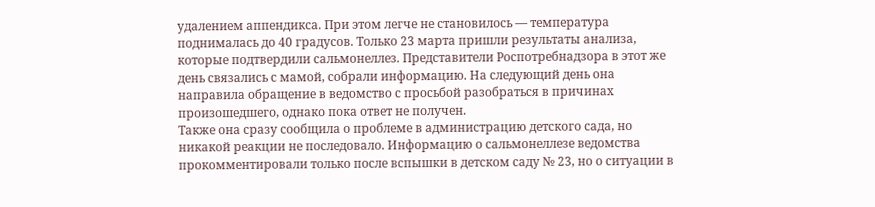удалением аппендикса. При этом легче не становилось — температура поднималась до 40 градусов. Только 23 марта пришли результаты анализа, которые подтвердили сальмонеллез. Представители Роспотребнадзора в этот же день связались с мамой, собрали информацию. На следующий день она направила обращение в ведомство с просьбой разобраться в причинах произошедшего, однако пока ответ не получен.
Также она сразу сообщила о проблеме в администрацию детского сада, но никакой реакции не последовало. Информацию о сальмонеллезе ведомства прокомментировали только после вспышки в детском саду № 23, но о ситуации в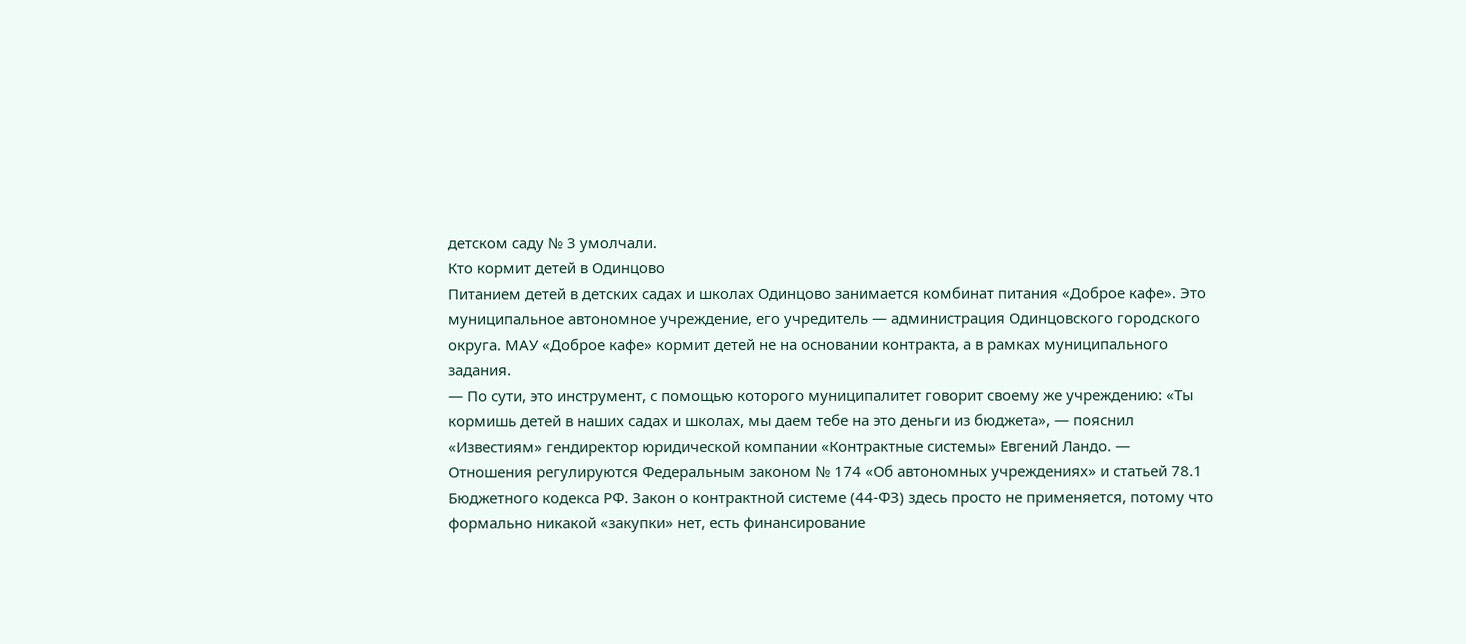детском саду № 3 умолчали.
Кто кормит детей в Одинцово
Питанием детей в детских садах и школах Одинцово занимается комбинат питания «Доброе кафе». Это муниципальное автономное учреждение, его учредитель — администрация Одинцовского городского округа. МАУ «Доброе кафе» кормит детей не на основании контракта, а в рамках муниципального задания.
— По сути, это инструмент, с помощью которого муниципалитет говорит своему же учреждению: «Ты кормишь детей в наших садах и школах, мы даем тебе на это деньги из бюджета», — пояснил «Известиям» гендиректор юридической компании «Контрактные системы» Евгений Ландо. — Отношения регулируются Федеральным законом № 174 «Об автономных учреждениях» и статьей 78.1 Бюджетного кодекса РФ. Закон о контрактной системе (44-ФЗ) здесь просто не применяется, потому что формально никакой «закупки» нет, есть финансирование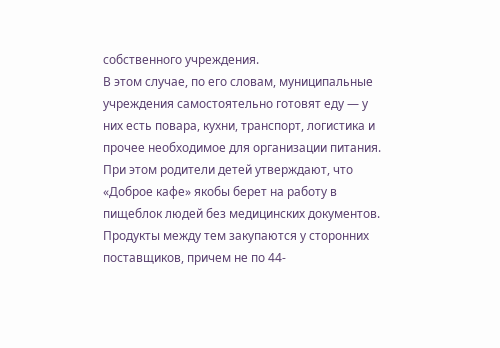собственного учреждения.
В этом случае, по его словам, муниципальные учреждения самостоятельно готовят еду — у них есть повара, кухни, транспорт, логистика и прочее необходимое для организации питания. При этом родители детей утверждают, что «Доброе кафе» якобы берет на работу в пищеблок людей без медицинских документов.
Продукты между тем закупаются у сторонних поставщиков, причем не по 44-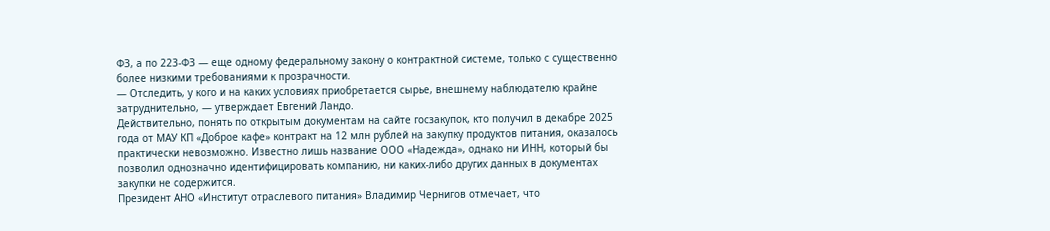ФЗ, а по 223-ФЗ — еще одному федеральному закону о контрактной системе, только с существенно более низкими требованиями к прозрачности.
— Отследить, у кого и на каких условиях приобретается сырье, внешнему наблюдателю крайне затруднительно, — утверждает Евгений Ландо.
Действительно, понять по открытым документам на сайте госзакупок, кто получил в декабре 2025 года от МАУ КП «Доброе кафе» контракт на 12 млн рублей на закупку продуктов питания, оказалось практически невозможно. Известно лишь название ООО «Надежда», однако ни ИНН, который бы позволил однозначно идентифицировать компанию, ни каких-либо других данных в документах закупки не содержится.
Президент АНО «Институт отраслевого питания» Владимир Чернигов отмечает, что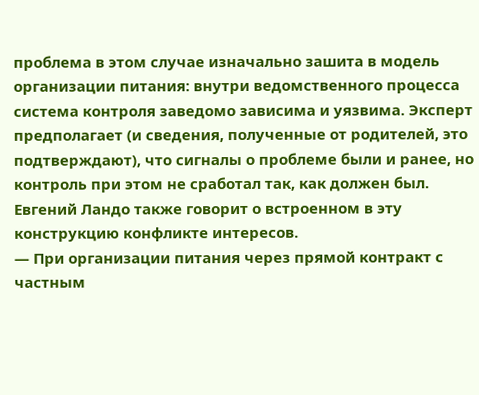проблема в этом случае изначально зашита в модель организации питания: внутри ведомственного процесса система контроля заведомо зависима и уязвима. Эксперт предполагает (и сведения, полученные от родителей, это подтверждают), что сигналы о проблеме были и ранее, но контроль при этом не сработал так, как должен был.
Евгений Ландо также говорит о встроенном в эту конструкцию конфликте интересов.
— При организации питания через прямой контракт с частным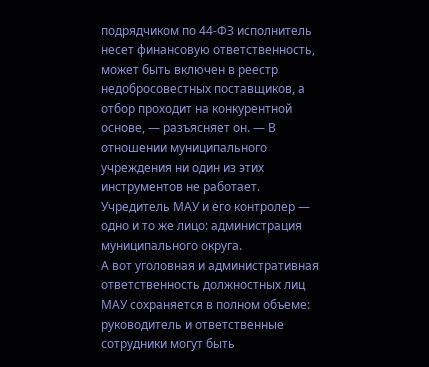подрядчиком по 44-ФЗ исполнитель несет финансовую ответственность, может быть включен в реестр недобросовестных поставщиков, а отбор проходит на конкурентной основе, — разъясняет он. — В отношении муниципального учреждения ни один из этих инструментов не работает. Учредитель МАУ и его контролер — одно и то же лицо: администрация муниципального округа.
А вот уголовная и административная ответственность должностных лиц МАУ сохраняется в полном объеме: руководитель и ответственные сотрудники могут быть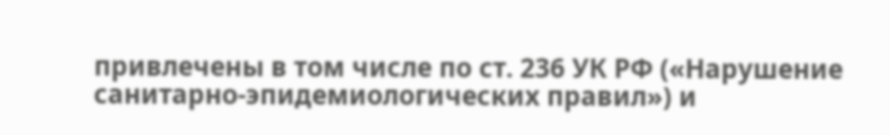привлечены в том числе по ст. 236 УК РФ («Нарушение санитарно-эпидемиологических правил») и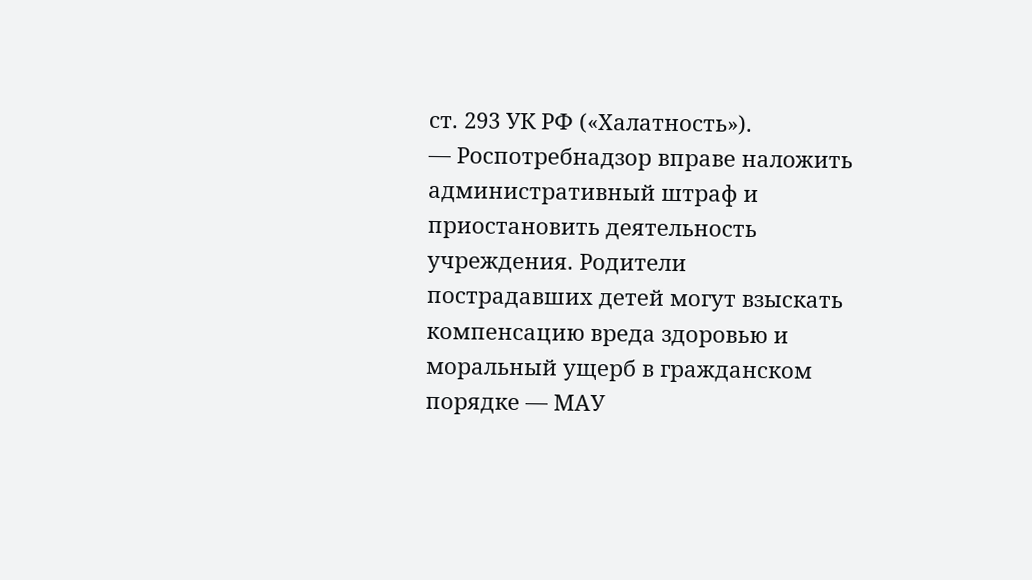ст. 293 УК РФ («Халатность»).
— Роспотребнадзор вправе наложить административный штраф и приостановить деятельность учреждения. Родители пострадавших детей могут взыскать компенсацию вреда здоровью и моральный ущерб в гражданском порядке — МАУ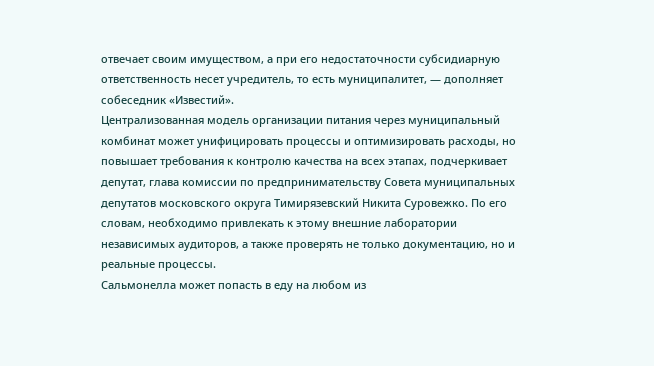отвечает своим имуществом, а при его недостаточности субсидиарную ответственность несет учредитель, то есть муниципалитет, — дополняет собеседник «Известий».
Централизованная модель организации питания через муниципальный комбинат может унифицировать процессы и оптимизировать расходы, но повышает требования к контролю качества на всех этапах, подчеркивает депутат, глава комиссии по предпринимательству Совета муниципальных депутатов московского округа Тимирязевский Никита Суровежко. По его словам, необходимо привлекать к этому внешние лаборатории независимых аудиторов, а также проверять не только документацию, но и реальные процессы.
Сальмонелла может попасть в еду на любом из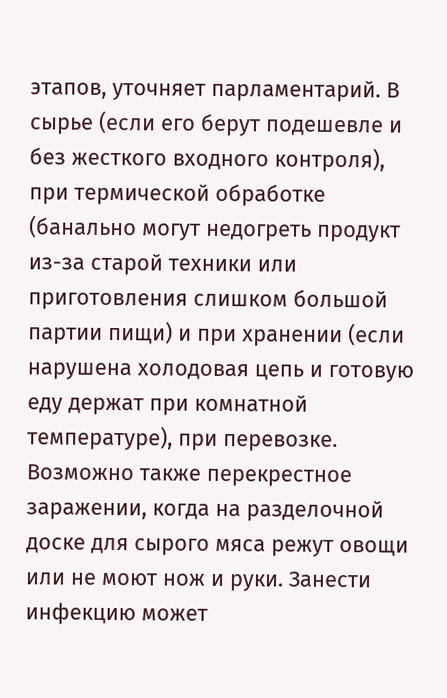этапов, уточняет парламентарий. В сырье (если его берут подешевле и без жесткого входного контроля), при термической обработке (банально могут недогреть продукт из-за старой техники или приготовления слишком большой партии пищи) и при хранении (если нарушена холодовая цепь и готовую еду держат при комнатной температуре), при перевозке. Возможно также перекрестное заражении, когда на разделочной доске для сырого мяса режут овощи или не моют нож и руки. Занести инфекцию может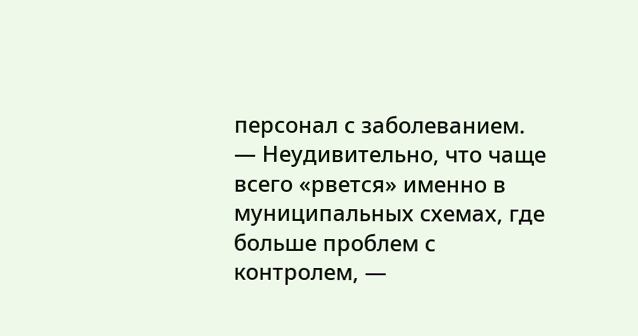персонал с заболеванием.
— Неудивительно, что чаще всего «рвется» именно в муниципальных схемах, где больше проблем с контролем, —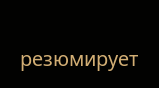резюмирует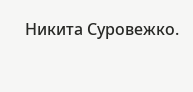Никита Суровежко.